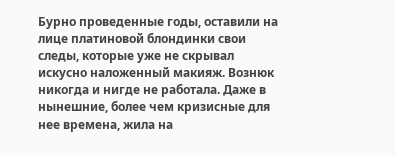Бурно проведенные годы, оставили на лице платиновой блондинки свои следы, которые уже не скрывал искусно наложенный макияж. Вознюк никогда и нигде не работала. Даже в нынешние, более чем кризисные для нее времена, жила на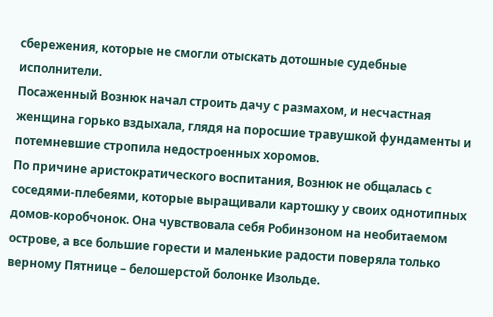сбережения, которые не смогли отыскать дотошные судебные исполнители.
Посаженный Вознюк начал строить дачу с размахом, и несчастная женщина горько вздыхала, глядя на поросшие травушкой фундаменты и потемневшие стропила недостроенных хоромов.
По причине аристократического воспитания, Вознюк не общалась с соседями-плебеями, которые выращивали картошку у своих однотипных домов-коробчонок. Она чувствовала себя Робинзоном на необитаемом острове, а все большие горести и маленькие радости поверяла только верному Пятнице – белошерстой болонке Изольде.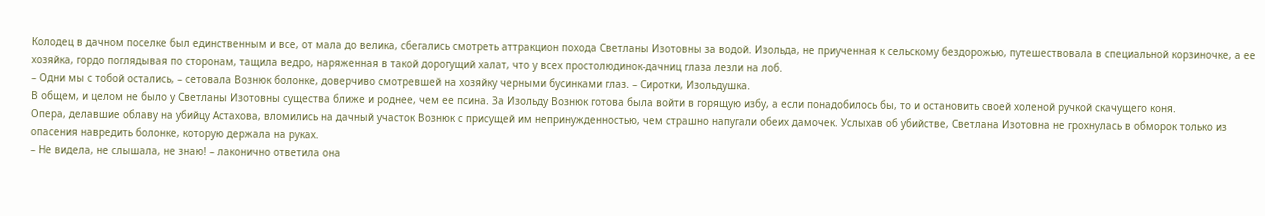Колодец в дачном поселке был единственным и все, от мала до велика, сбегались смотреть аттракцион похода Светланы Изотовны за водой. Изольда, не приученная к сельскому бездорожью, путешествовала в специальной корзиночке, а ее хозяйка, гордо поглядывая по сторонам, тащила ведро, наряженная в такой дорогущий халат, что у всех простолюдинок-дачниц глаза лезли на лоб.
– Одни мы с тобой остались, – сетовала Вознюк болонке, доверчиво смотревшей на хозяйку черными бусинками глаз. – Сиротки, Изольдушка.
В общем, и целом не было у Светланы Изотовны существа ближе и роднее, чем ее псина. За Изольду Вознюк готова была войти в горящую избу, а если понадобилось бы, то и остановить своей холеной ручкой скачущего коня.
Опера, делавшие облаву на убийцу Астахова, вломились на дачный участок Вознюк с присущей им непринужденностью, чем страшно напугали обеих дамочек. Услыхав об убийстве, Светлана Изотовна не грохнулась в обморок только из опасения навредить болонке, которую держала на руках.
– Не видела, не слышала, не знаю! – лаконично ответила она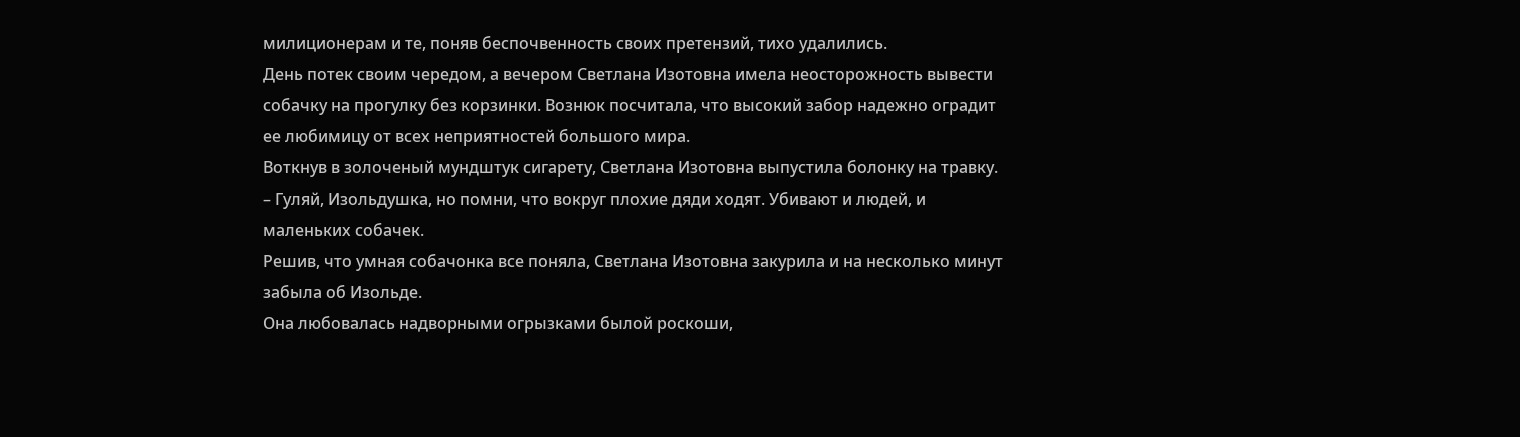милиционерам и те, поняв беспочвенность своих претензий, тихо удалились.
День потек своим чередом, а вечером Светлана Изотовна имела неосторожность вывести собачку на прогулку без корзинки. Вознюк посчитала, что высокий забор надежно оградит ее любимицу от всех неприятностей большого мира.
Воткнув в золоченый мундштук сигарету, Светлана Изотовна выпустила болонку на травку.
– Гуляй, Изольдушка, но помни, что вокруг плохие дяди ходят. Убивают и людей, и маленьких собачек.
Решив, что умная собачонка все поняла, Светлана Изотовна закурила и на несколько минут забыла об Изольде.
Она любовалась надворными огрызками былой роскоши,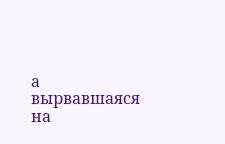а вырвавшаяся на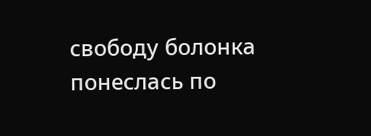свободу болонка понеслась по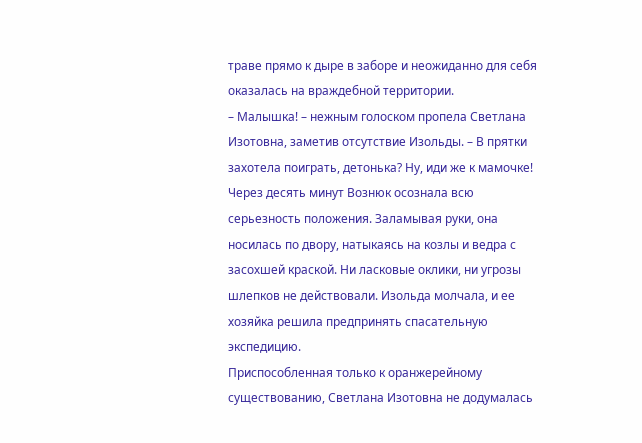траве прямо к дыре в заборе и неожиданно для себя оказалась на враждебной территории.
– Малышка! – нежным голоском пропела Светлана Изотовна, заметив отсутствие Изольды. – В прятки захотела поиграть, детонька? Ну, иди же к мамочке!
Через десять минут Вознюк осознала всю серьезность положения. Заламывая руки, она носилась по двору, натыкаясь на козлы и ведра с засохшей краской. Ни ласковые оклики, ни угрозы шлепков не действовали. Изольда молчала, и ее хозяйка решила предпринять спасательную экспедицию.
Приспособленная только к оранжерейному существованию, Светлана Изотовна не додумалась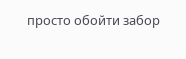просто обойти забор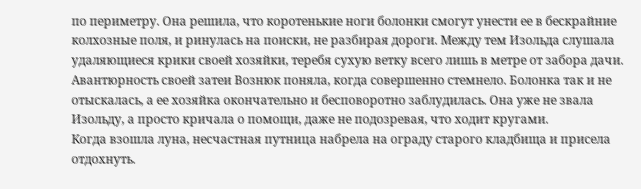по периметру. Она решила, что коротенькие ноги болонки смогут унести ее в бескрайние колхозные поля, и ринулась на поиски, не разбирая дороги. Между тем Изольда слушала удаляющиеся крики своей хозяйки, теребя сухую ветку всего лишь в метре от забора дачи.
Авантюрность своей затеи Вознюк поняла, когда совершенно стемнело. Болонка так и не отыскалась, а ее хозяйка окончательно и бесповоротно заблудилась. Она уже не звала Изольду, а просто кричала о помощи, даже не подозревая, что ходит кругами.
Когда взошла луна, несчастная путница набрела на ограду старого кладбища и присела отдохнуть.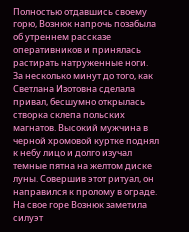Полностью отдавшись своему горю, Вознюк напрочь позабыла об утреннем рассказе оперативников и принялась растирать натруженные ноги.
За несколько минут до того, как Светлана Изотовна сделала привал, бесшумно открылась створка склепа польских магнатов. Высокий мужчина в черной хромовой куртке поднял к небу лицо и долго изучал темные пятна на желтом диске луны. Совершив этот ритуал, он направился к пролому в ограде. На свое горе Вознюк заметила силуэт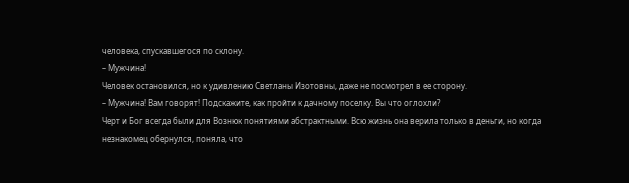человека, спускавшегося по склону.
– Мужчина!
Человек остановился, но к удивлению Светланы Изотовны, даже не посмотрел в ее сторону.
– Мужчина! Вам говорят! Подскажите, как пройти к дачному поселку. Вы что оглохли?
Черт и Бог всегда были для Вознюк понятиями абстрактными. Всю жизнь она верила только в деньги, но когда незнакомец обернулся, поняла, что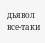дьявол все-таки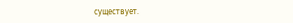существует.